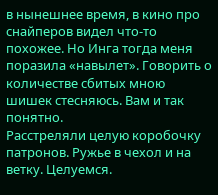в нынешнее время, в кино про снайперов видел что-то похожее. Но Инга тогда меня поразила «навылет». Говорить о количестве сбитых мною шишек стесняюсь. Вам и так понятно.
Расстреляли целую коробочку патронов. Ружье в чехол и на ветку. Целуемся.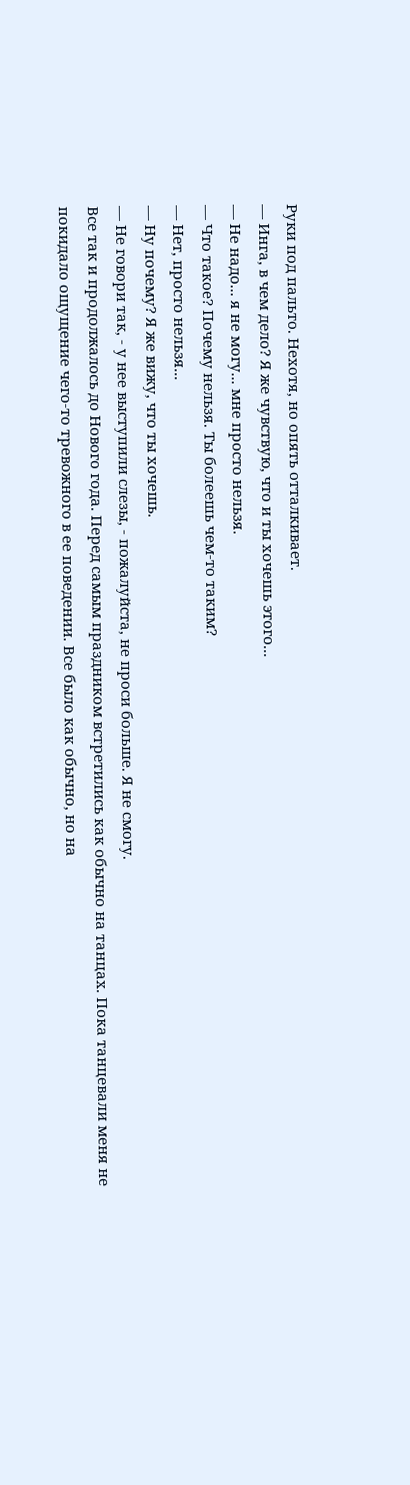Руки под пальто. Нехотя, но опять отталкивает.
— Инга, в чем дело? Я же чувствую, что и ты хочешь этого...
— Не надо... я не могу... мне просто нельзя.
— Что такое? Почему нельзя. Ты болеешь чем-то таким?
— Нет, просто нельзя...
— Ну почему? Я же вижу, что ты хочешь.
— Не говори так, - у нее выступили слезы, - пожалуйста, не проси больше. Я не смогу.
Все так и продолжалось до Нового года. Перед самым праздником встретились как обычно на танцах. Пока танцевали меня не покидало ощущение чего-то тревожного в ее поведении. Все было как обычно, но на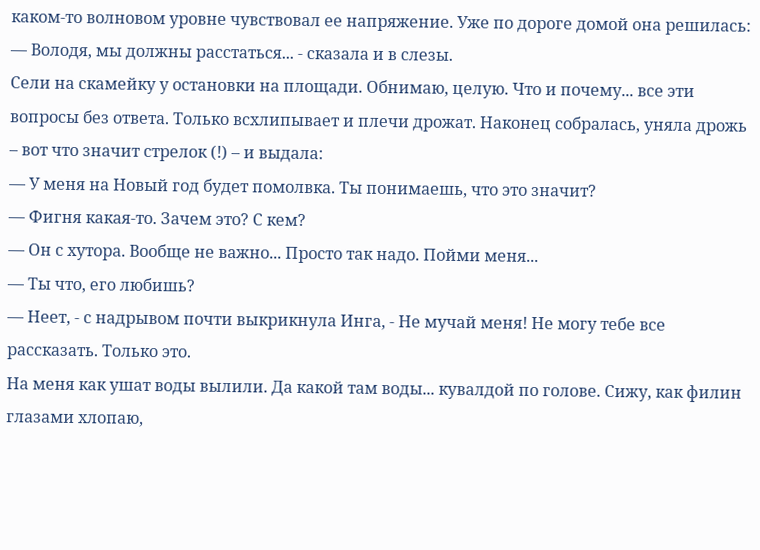каком-то волновом уровне чувствовал ее напряжение. Уже по дороге домой она решилась:
— Володя, мы должны расстаться... - сказала и в слезы.
Сели на скамейку у остановки на площади. Обнимаю, целую. Что и почему... все эти вопросы без ответа. Только всхлипывает и плечи дрожат. Наконец собралась, уняла дрожь – вот что значит стрелок (!) – и выдала:
— У меня на Новый год будет помолвка. Ты понимаешь, что это значит?
— Фигня какая-то. Зачем это? С кем?
— Он с хутора. Вообще не важно... Просто так надо. Пойми меня...
— Ты что, его любишь?
— Неет, - с надрывом почти выкрикнула Инга, - Не мучай меня! Не могу тебе все рассказать. Только это.
На меня как ушат воды вылили. Да какой там воды... кувалдой по голове. Сижу, как филин глазами хлопаю,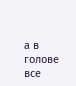а в голове все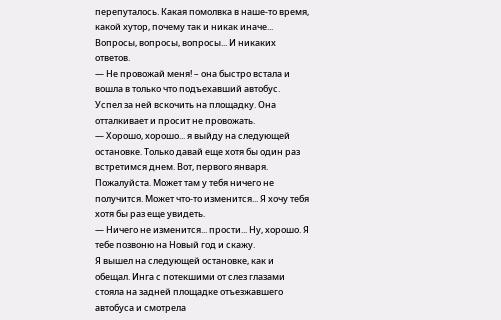перепуталось. Какая помолвка в наше-то время, какой хутор, почему так и никак иначе... Вопросы, вопросы, вопросы... И никаких ответов.
— Не провожай меня! – она быстро встала и вошла в только что подъехавший автобус.
Успел за ней вскочить на площадку. Она отталкивает и просит не провожать.
— Хорошо, хорошо... я выйду на следующей остановке. Только давай еще хотя бы один раз встретимся днем. Вот, первого января. Пожалуйста. Может там у тебя ничего не получится. Может что-то изменится... Я хочу тебя хотя бы раз еще увидеть.
— Ничего не изменится... прости... Ну, хорошо. Я тебе позвоню на Новый год и скажу.
Я вышел на следующей остановке, как и обещал. Инга с потекшими от слез глазами стояла на задней площадке отъезжавшего автобуса и смотрела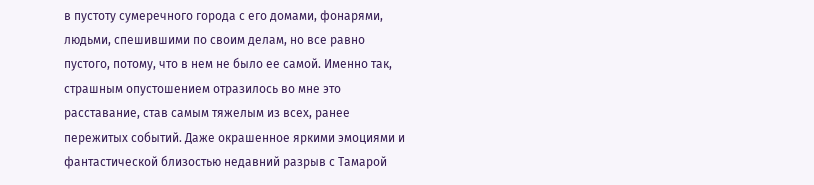в пустоту сумеречного города с его домами, фонарями, людьми, спешившими по своим делам, но все равно пустого, потому, что в нем не было ее самой. Именно так, страшным опустошением отразилось во мне это расставание, став самым тяжелым из всех, ранее пережитых событий. Даже окрашенное яркими эмоциями и фантастической близостью недавний разрыв с Тамарой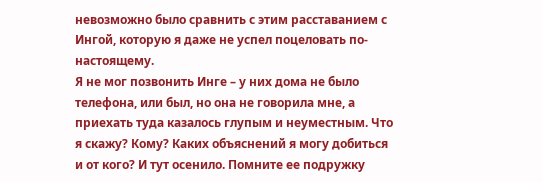невозможно было сравнить с этим расставанием с Ингой, которую я даже не успел поцеловать по-настоящему.
Я не мог позвонить Инге – у них дома не было телефона, или был, но она не говорила мне, а приехать туда казалось глупым и неуместным. Что я скажу? Кому? Каких объяснений я могу добиться и от кого? И тут осенило. Помните ее подружку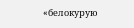«белокурую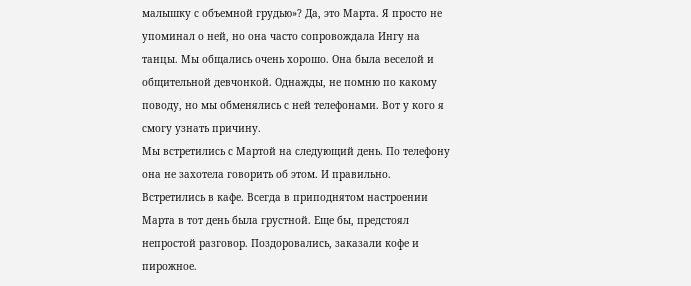малышку с объемной грудью»? Да, это Марта. Я просто не упоминал о ней, но она часто сопровождала Ингу на танцы. Мы общались очень хорошо. Она была веселой и общительной девчонкой. Однажды, не помню по какому поводу, но мы обменялись с ней телефонами. Вот у кого я смогу узнать причину.
Мы встретились с Мартой на следующий день. По телефону она не захотела говорить об этом. И правильно. Встретились в кафе. Всегда в приподнятом настроении Марта в тот день была грустной. Еще бы, предстоял непростой разговор. Поздоровались, заказали кофе и пирожное.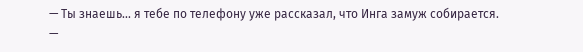— Ты знаешь... я тебе по телефону уже рассказал, что Инга замуж собирается.
—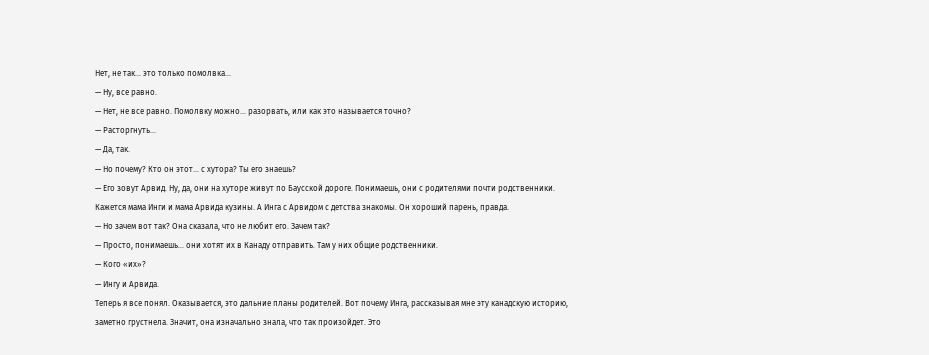Нет, не так... это только помолвка...
— Ну, все равно.
— Нет, не все равно. Помолвку можно... разорвать, или как это называется точно?
— Расторгнуть...
— Да, так.
— Но почему? Кто он этот... с хутора? Ты его знаешь?
— Его зовут Арвид. Ну, да, они на хуторе живут по Баусской дороге. Понимаешь, они с родителями почти родственники. Кажется мама Инги и мама Арвида кузины. А Инга с Арвидом с детства знакомы. Он хороший парень, правда.
— Но зачем вот так? Она сказала, что не любит его. Зачем так?
— Просто, понимаешь... они хотят их в Канаду отправить. Там у них общие родственники.
— Кого «их»?
— Ингу и Арвида.
Теперь я все понял. Оказывается, это дальние планы родителей. Вот почему Инга, рассказывая мне эту канадскую историю, заметно грустнела. Значит, она изначально знала, что так произойдет. Это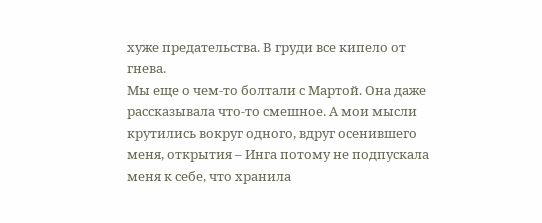хуже предательства. В груди все кипело от гнева.
Мы еще о чем-то болтали с Мартой. Она даже рассказывала что-то смешное. А мои мысли крутились вокруг одного, вдруг осенившего меня, открытия – Инга потому не подпускала меня к себе, что хранила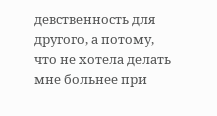девственность для другого, а потому, что не хотела делать мне больнее при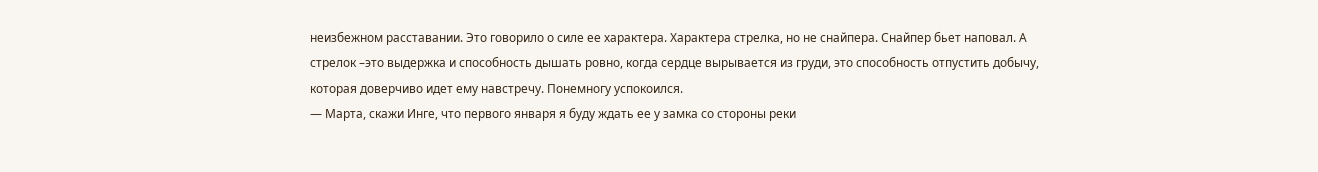неизбежном расставании. Это говорило о силе ее характера. Характера стрелка, но не снайпера. Снайпер бьет наповал. А стрелок –это выдержка и способность дышать ровно, когда сердце вырывается из груди, это способность отпустить добычу, которая доверчиво идет ему навстречу. Понемногу успокоился.
— Марта, скажи Инге, что первого января я буду ждать ее у замка со стороны реки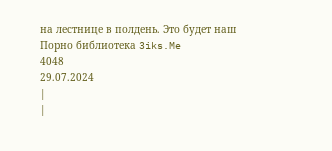на лестнице в полдень. Это будет наш
Порно библиотека 3iks.Me
4048
29.07.2024
|
|